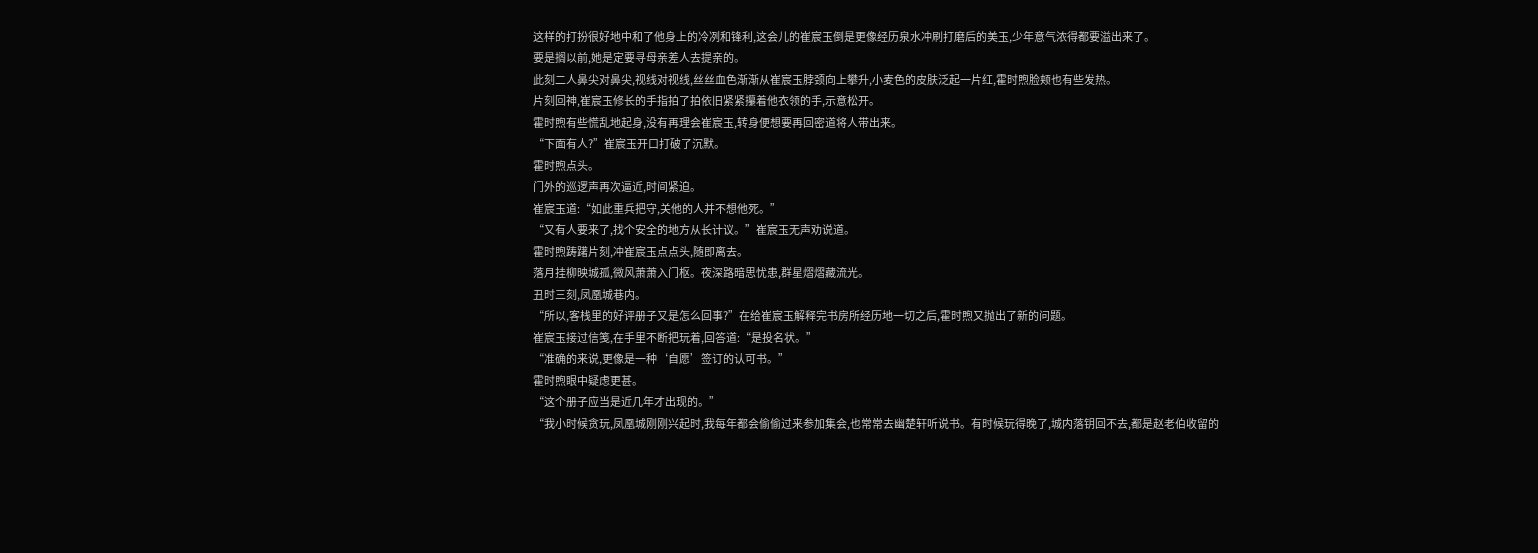这样的打扮很好地中和了他身上的冷冽和锋利,这会儿的崔宸玉倒是更像经历泉水冲刷打磨后的美玉,少年意气浓得都要溢出来了。
要是搁以前,她是定要寻母亲差人去提亲的。
此刻二人鼻尖对鼻尖,视线对视线,丝丝血色渐渐从崔宸玉脖颈向上攀升,小麦色的皮肤泛起一片红,霍时煦脸颊也有些发热。
片刻回神,崔宸玉修长的手指拍了拍依旧紧紧攥着他衣领的手,示意松开。
霍时煦有些慌乱地起身,没有再理会崔宸玉,转身便想要再回密道将人带出来。
“下面有人?”崔宸玉开口打破了沉默。
霍时煦点头。
门外的巡逻声再次逼近,时间紧迫。
崔宸玉道:“如此重兵把守,关他的人并不想他死。”
“又有人要来了,找个安全的地方从长计议。”崔宸玉无声劝说道。
霍时煦踌躇片刻,冲崔宸玉点点头,随即离去。
落月挂柳映城孤,微风萧萧入门枢。夜深路暗思忧患,群星熠熠藏流光。
丑时三刻,凤凰城巷内。
“所以,客栈里的好评册子又是怎么回事?”在给崔宸玉解释完书房所经历地一切之后,霍时煦又抛出了新的问题。
崔宸玉接过信笺,在手里不断把玩着,回答道:“是投名状。”
“准确的来说,更像是一种‘自愿’签订的认可书。”
霍时煦眼中疑虑更甚。
“这个册子应当是近几年才出现的。”
“我小时候贪玩,凤凰城刚刚兴起时,我每年都会偷偷过来参加集会,也常常去幽楚轩听说书。有时候玩得晚了,城内落钥回不去,都是赵老伯收留的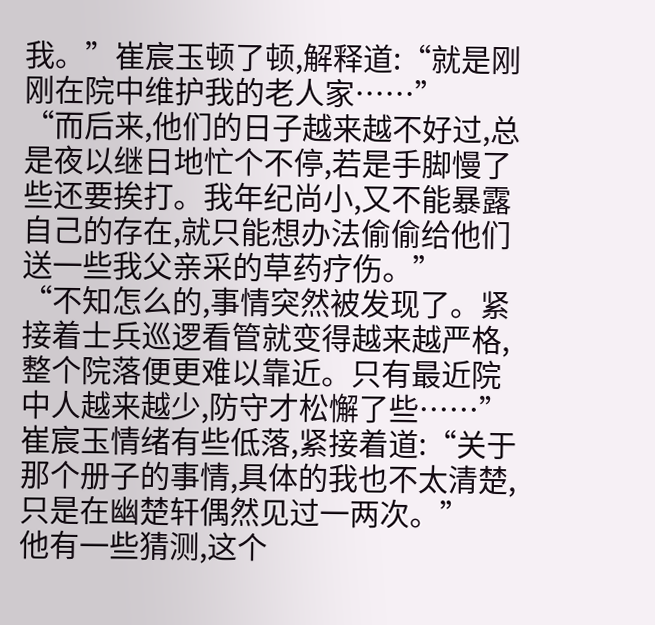我。”崔宸玉顿了顿,解释道:“就是刚刚在院中维护我的老人家……”
“而后来,他们的日子越来越不好过,总是夜以继日地忙个不停,若是手脚慢了些还要挨打。我年纪尚小,又不能暴露自己的存在,就只能想办法偷偷给他们送一些我父亲采的草药疗伤。”
“不知怎么的,事情突然被发现了。紧接着士兵巡逻看管就变得越来越严格,整个院落便更难以靠近。只有最近院中人越来越少,防守才松懈了些……”崔宸玉情绪有些低落,紧接着道:“关于那个册子的事情,具体的我也不太清楚,只是在幽楚轩偶然见过一两次。”
他有一些猜测,这个